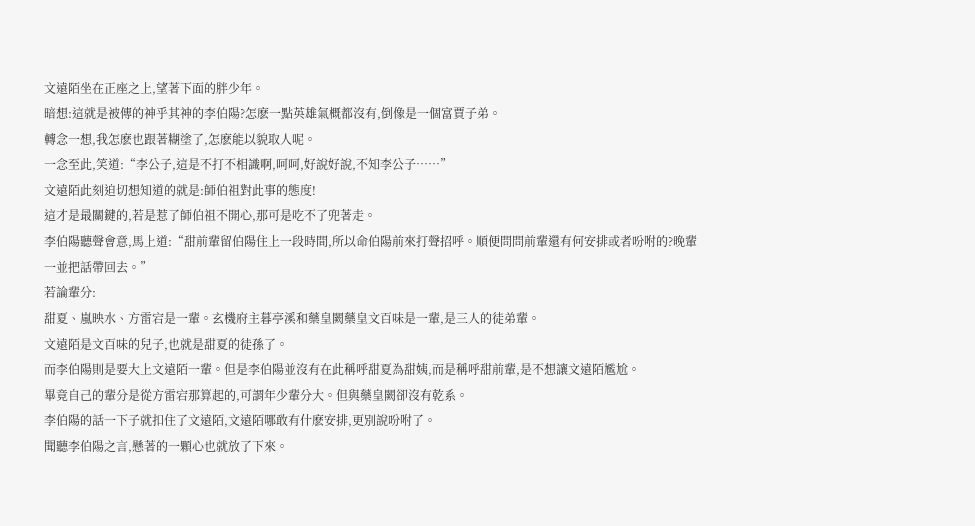文遠陌坐在正座之上,望著下面的胖少年。
暗想:這就是被傳的神乎其神的李伯陽?怎麽一點英雄氣概都沒有,倒像是一個富賈子弟。
轉念一想,我怎麽也跟著糊塗了,怎麽能以貌取人呢。
一念至此,笑道:“李公子,這是不打不相識啊,呵呵,好說好說,不知李公子……”
文遠陌此刻迫切想知道的就是:師伯祖對此事的態度!
這才是最關鍵的,若是惹了師伯祖不開心,那可是吃不了兜著走。
李伯陽聽聲會意,馬上道:“甜前輩留伯陽住上一段時間,所以命伯陽前來打聲招呼。順便問問前輩還有何安排或者吩咐的?晚輩一並把話帶回去。”
若論輩分:
甜夏、嵐映水、方雷宕是一輩。玄機府主暮亭溪和藥皇闕藥皇文百味是一輩,是三人的徒弟輩。
文遠陌是文百味的兒子,也就是甜夏的徒孫了。
而李伯陽則是要大上文遠陌一輩。但是李伯陽並沒有在此稱呼甜夏為甜姨,而是稱呼甜前輩,是不想讓文遠陌尷尬。
畢竟自己的輩分是從方雷宕那算起的,可謂年少輩分大。但與藥皇闕卻沒有乾系。
李伯陽的話一下子就扣住了文遠陌,文遠陌哪敢有什麽安排,更別說吩咐了。
聞聽李伯陽之言,懸著的一顆心也就放了下來。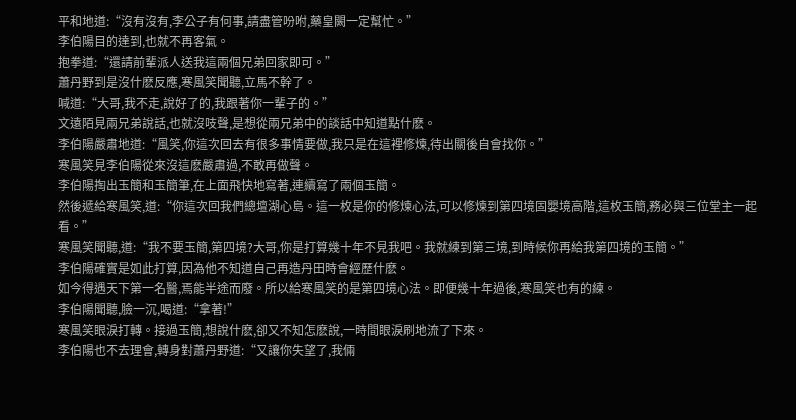平和地道:“沒有沒有,李公子有何事,請盡管吩咐,藥皇闕一定幫忙。”
李伯陽目的達到,也就不再客氣。
抱拳道:“還請前輩派人送我這兩個兄弟回家即可。”
蕭丹野到是沒什麽反應,寒風笑聞聽,立馬不幹了。
喊道:“大哥,我不走,說好了的,我跟著你一輩子的。”
文遠陌見兩兄弟說話,也就沒吱聲,是想從兩兄弟中的談話中知道點什麽。
李伯陽嚴肅地道:“風笑,你這次回去有很多事情要做,我只是在這裡修煉,待出關後自會找你。”
寒風笑見李伯陽從來沒這麽嚴肅過,不敢再做聲。
李伯陽掏出玉簡和玉簡筆,在上面飛快地寫著,連續寫了兩個玉簡。
然後遞給寒風笑,道:“你這次回我們總壇湖心島。這一枚是你的修煉心法,可以修煉到第四境固嬰境高階,這枚玉簡,務必與三位堂主一起看。”
寒風笑聞聽,道:“我不要玉簡,第四境?大哥,你是打算幾十年不見我吧。我就練到第三境,到時候你再給我第四境的玉簡。”
李伯陽確實是如此打算,因為他不知道自己再造丹田時會經歷什麽。
如今得遇天下第一名醫,焉能半途而廢。所以給寒風笑的是第四境心法。即便幾十年過後,寒風笑也有的練。
李伯陽聞聽,臉一沉,喝道:“拿著!”
寒風笑眼淚打轉。接過玉簡,想說什麽,卻又不知怎麽說,一時間眼淚刷地流了下來。
李伯陽也不去理會,轉身對蕭丹野道:“又讓你失望了,我倆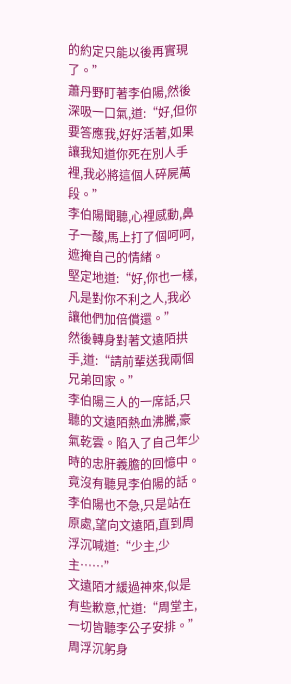的約定只能以後再實現了。”
蕭丹野盯著李伯陽,然後深吸一口氣,道:“好,但你要答應我,好好活著,如果讓我知道你死在別人手裡,我必將這個人碎屍萬段。”
李伯陽聞聽,心裡感動,鼻子一酸,馬上打了個呵呵,遮掩自己的情緒。
堅定地道:“好,你也一樣,凡是對你不利之人,我必讓他們加倍償還。”
然後轉身對著文遠陌拱手,道:“請前輩送我兩個兄弟回家。”
李伯陽三人的一席話,只聽的文遠陌熱血沸騰,豪氣乾雲。陷入了自己年少時的忠肝義膽的回憶中。竟沒有聽見李伯陽的話。
李伯陽也不急,只是站在原處,望向文遠陌,直到周浮沉喊道:“少主,少主……”
文遠陌才緩過神來,似是有些歉意,忙道:“周堂主,一切皆聽李公子安排。”
周浮沉躬身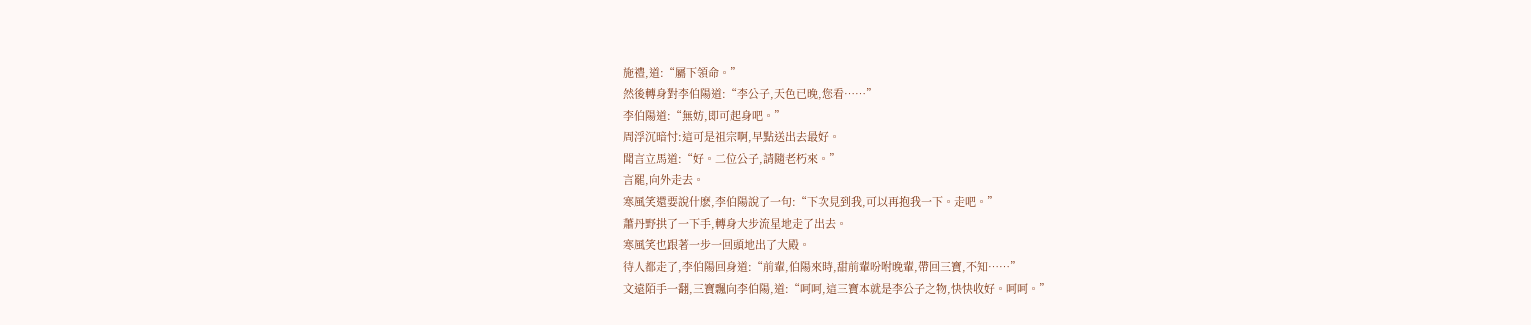施禮,道:“屬下領命。”
然後轉身對李伯陽道:“李公子,天色已晚,您看……”
李伯陽道:“無妨,即可起身吧。”
周浮沉暗忖:這可是祖宗啊,早點送出去最好。
聞言立馬道:“好。二位公子,請隨老朽來。”
言罷,向外走去。
寒風笑還要說什麽,李伯陽說了一句:“下次見到我,可以再抱我一下。走吧。”
蕭丹野拱了一下手,轉身大步流星地走了出去。
寒風笑也跟著一步一回頭地出了大殿。
待人都走了,李伯陽回身道:“前輩,伯陽來時,甜前輩吩咐晚輩,帶回三寶,不知……”
文遠陌手一翻,三寶飄向李伯陽,道:“呵呵,這三寶本就是李公子之物,快快收好。呵呵。”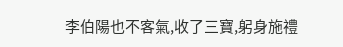李伯陽也不客氣,收了三寶,躬身施禮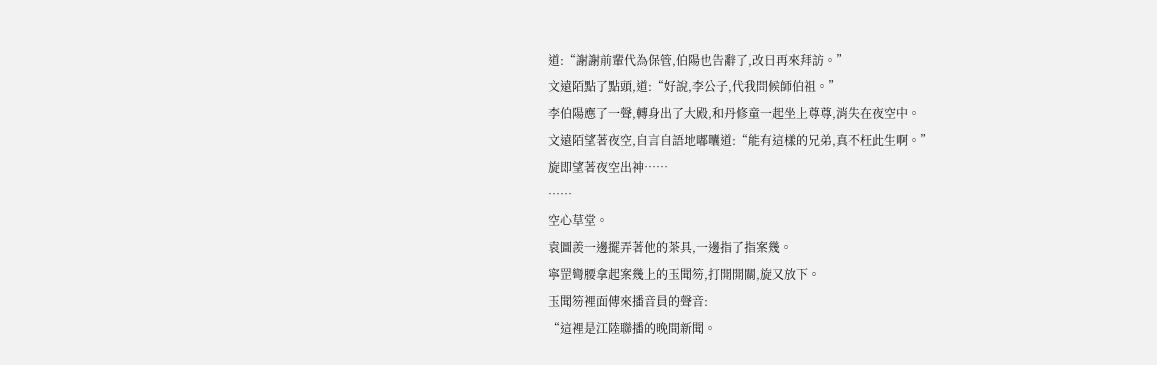道:“謝謝前輩代為保管,伯陽也告辭了,改日再來拜訪。”
文遠陌點了點頭,道:“好說,李公子,代我問候師伯祖。”
李伯陽應了一聲,轉身出了大殿,和丹修童一起坐上尊尊,消失在夜空中。
文遠陌望著夜空,自言自語地嘟囔道:“能有這樣的兄弟,真不枉此生啊。”
旋即望著夜空出神……
……
空心草堂。
袁圖羨一邊擺弄著他的茶具,一邊指了指案幾。
寧罡彎腰拿起案幾上的玉聞笏,打開開關,旋又放下。
玉聞笏裡面傳來播音員的聲音:
“這裡是江陸聯播的晚間新聞。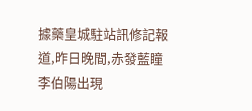據藥皇城駐站訊修記報道,昨日晚間,赤發藍瞳李伯陽出現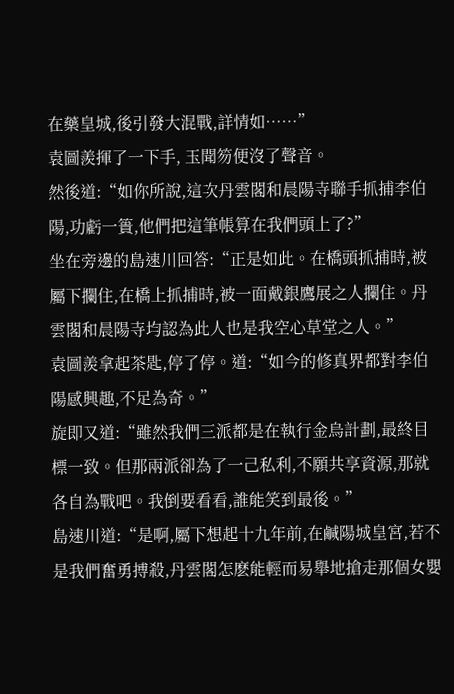在藥皇城,後引發大混戰,詳情如……”
袁圖羨揮了一下手, 玉聞笏便沒了聲音。
然後道:“如你所說,這次丹雲閣和晨陽寺聯手抓捕李伯陽,功虧一簣,他們把這筆帳算在我們頭上了?”
坐在旁邊的島速川回答:“正是如此。在橋頭抓捕時,被屬下攔住,在橋上抓捕時,被一面戴銀鷹展之人攔住。丹雲閣和晨陽寺均認為此人也是我空心草堂之人。”
袁圖羨拿起茶匙,停了停。道:“如今的修真界都對李伯陽感興趣,不足為奇。”
旋即又道:“雖然我們三派都是在執行金烏計劃,最終目標一致。但那兩派卻為了一己私利,不願共享資源,那就各自為戰吧。我倒要看看,誰能笑到最後。”
島速川道:“是啊,屬下想起十九年前,在鹹陽城皇宮,若不是我們奮勇搏殺,丹雲閣怎麽能輕而易舉地搶走那個女嬰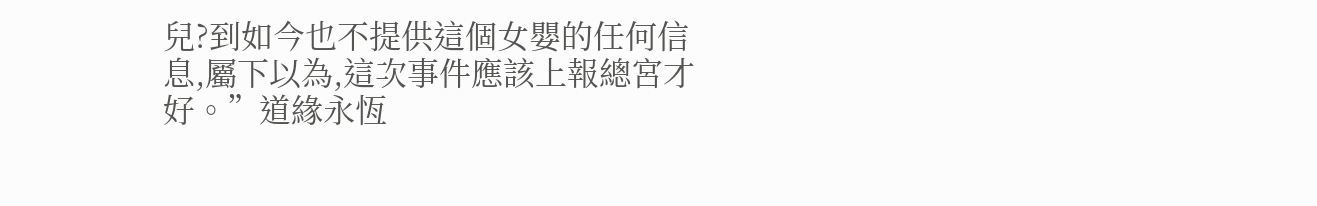兒?到如今也不提供這個女嬰的任何信息,屬下以為,這次事件應該上報總宮才好。”道緣永恆